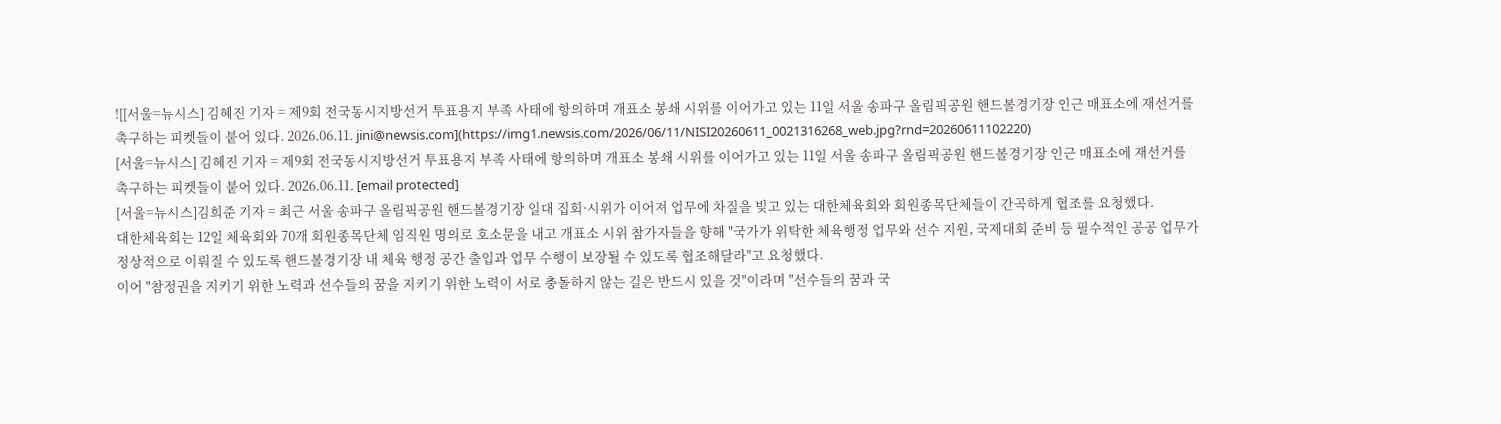![[서울=뉴시스] 김혜진 기자 = 제9회 전국동시지방선거 투표용지 부족 사태에 항의하며 개표소 봉쇄 시위를 이어가고 있는 11일 서울 송파구 올림픽공원 핸드볼경기장 인근 매표소에 재선거를 촉구하는 피켓들이 붙어 있다. 2026.06.11. jini@newsis.com](https://img1.newsis.com/2026/06/11/NISI20260611_0021316268_web.jpg?rnd=20260611102220)
[서울=뉴시스] 김혜진 기자 = 제9회 전국동시지방선거 투표용지 부족 사태에 항의하며 개표소 봉쇄 시위를 이어가고 있는 11일 서울 송파구 올림픽공원 핸드볼경기장 인근 매표소에 재선거를 촉구하는 피켓들이 붙어 있다. 2026.06.11. [email protected]
[서울=뉴시스]김희준 기자 = 최근 서울 송파구 올림픽공원 핸드볼경기장 일대 집회·시위가 이어져 업무에 차질을 빚고 있는 대한체육회와 회원종목단체들이 간곡하게 협조를 요청했다.
대한체육회는 12일 체육회와 70개 회원종목단체 임직원 명의로 호소문을 내고 개표소 시위 참가자들을 향해 "국가가 위탁한 체육행정 업무와 선수 지원, 국제대회 준비 등 필수적인 공공 업무가 정상적으로 이뤄질 수 있도록 핸드볼경기장 내 체육 행정 공간 출입과 업무 수행이 보장될 수 있도록 협조해달라"고 요청했다.
이어 "참정권을 지키기 위한 노력과 선수들의 꿈을 지키기 위한 노력이 서로 충돌하지 않는 길은 반드시 있을 것"이라며 "선수들의 꿈과 국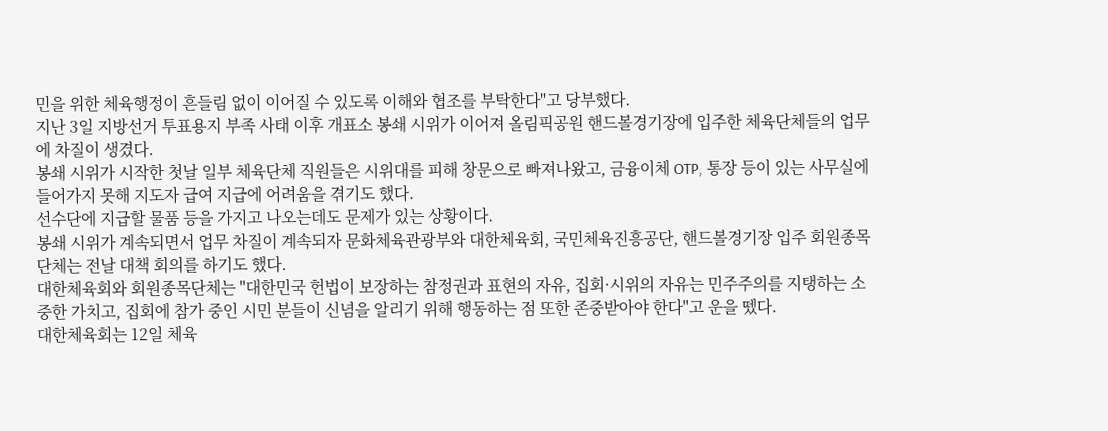민을 위한 체육행정이 흔들림 없이 이어질 수 있도록 이해와 협조를 부탁한다"고 당부했다.
지난 3일 지방선거 투표용지 부족 사태 이후 개표소 봉쇄 시위가 이어져 올림픽공원 핸드볼경기장에 입주한 체육단체들의 업무에 차질이 생겼다.
봉쇄 시위가 시작한 첫날 일부 체육단체 직원들은 시위대를 피해 창문으로 빠져나왔고, 금융이체 OTP, 통장 등이 있는 사무실에 들어가지 못해 지도자 급여 지급에 어려움을 겪기도 했다.
선수단에 지급할 물품 등을 가지고 나오는데도 문제가 있는 상황이다.
봉쇄 시위가 계속되면서 업무 차질이 계속되자 문화체육관광부와 대한체육회, 국민체육진흥공단, 핸드볼경기장 입주 회원종목단체는 전날 대책 회의를 하기도 했다.
대한체육회와 회원종목단체는 "대한민국 헌법이 보장하는 참정권과 표현의 자유, 집회·시위의 자유는 민주주의를 지탱하는 소중한 가치고, 집회에 참가 중인 시민 분들이 신념을 알리기 위해 행동하는 점 또한 존중받아야 한다"고 운을 뗐다.
대한체육회는 12일 체육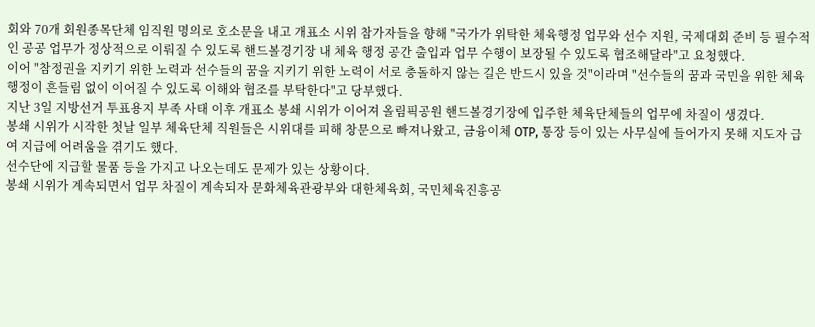회와 70개 회원종목단체 임직원 명의로 호소문을 내고 개표소 시위 참가자들을 향해 "국가가 위탁한 체육행정 업무와 선수 지원, 국제대회 준비 등 필수적인 공공 업무가 정상적으로 이뤄질 수 있도록 핸드볼경기장 내 체육 행정 공간 출입과 업무 수행이 보장될 수 있도록 협조해달라"고 요청했다.
이어 "참정권을 지키기 위한 노력과 선수들의 꿈을 지키기 위한 노력이 서로 충돌하지 않는 길은 반드시 있을 것"이라며 "선수들의 꿈과 국민을 위한 체육행정이 흔들림 없이 이어질 수 있도록 이해와 협조를 부탁한다"고 당부했다.
지난 3일 지방선거 투표용지 부족 사태 이후 개표소 봉쇄 시위가 이어져 올림픽공원 핸드볼경기장에 입주한 체육단체들의 업무에 차질이 생겼다.
봉쇄 시위가 시작한 첫날 일부 체육단체 직원들은 시위대를 피해 창문으로 빠져나왔고, 금융이체 OTP, 통장 등이 있는 사무실에 들어가지 못해 지도자 급여 지급에 어려움을 겪기도 했다.
선수단에 지급할 물품 등을 가지고 나오는데도 문제가 있는 상황이다.
봉쇄 시위가 계속되면서 업무 차질이 계속되자 문화체육관광부와 대한체육회, 국민체육진흥공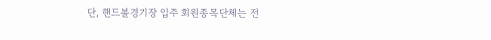단, 핸드볼경기장 입주 회원종목단체는 전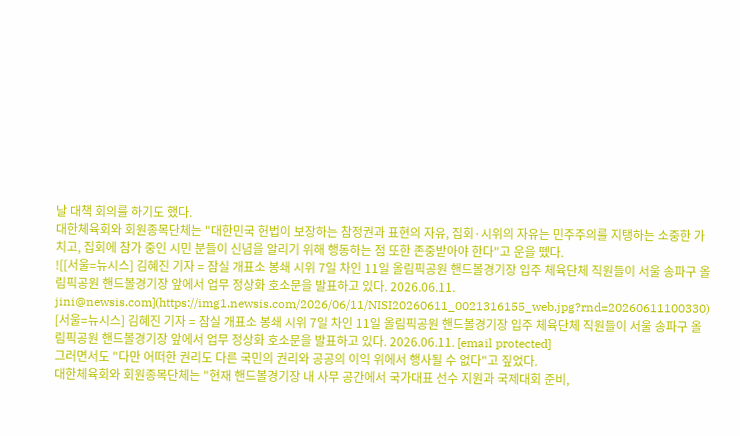날 대책 회의를 하기도 했다.
대한체육회와 회원종목단체는 "대한민국 헌법이 보장하는 참정권과 표현의 자유, 집회·시위의 자유는 민주주의를 지탱하는 소중한 가치고, 집회에 참가 중인 시민 분들이 신념을 알리기 위해 행동하는 점 또한 존중받아야 한다"고 운을 뗐다.
![[서울=뉴시스] 김혜진 기자 = 잠실 개표소 봉쇄 시위 7일 차인 11일 올림픽공원 핸드볼경기장 입주 체육단체 직원들이 서울 송파구 올림픽공원 핸드볼경기장 앞에서 업무 정상화 호소문을 발표하고 있다. 2026.06.11. jini@newsis.com](https://img1.newsis.com/2026/06/11/NISI20260611_0021316155_web.jpg?rnd=20260611100330)
[서울=뉴시스] 김혜진 기자 = 잠실 개표소 봉쇄 시위 7일 차인 11일 올림픽공원 핸드볼경기장 입주 체육단체 직원들이 서울 송파구 올림픽공원 핸드볼경기장 앞에서 업무 정상화 호소문을 발표하고 있다. 2026.06.11. [email protected]
그러면서도 "다만 어떠한 권리도 다른 국민의 권리와 공공의 이익 위에서 행사될 수 없다"고 짚었다.
대한체육회와 회원종목단체는 "현재 핸드볼경기장 내 사무 공간에서 국가대표 선수 지원과 국제대회 준비,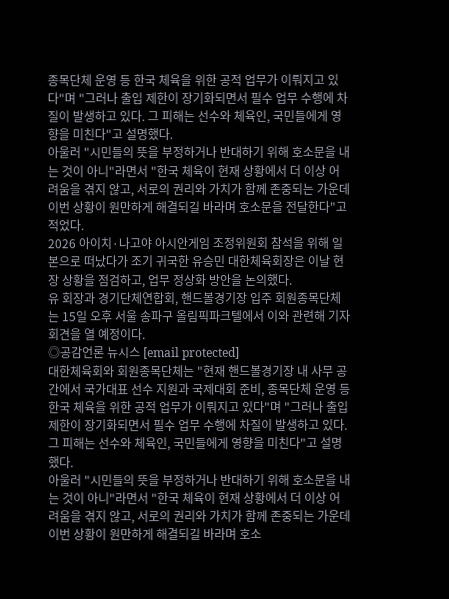종목단체 운영 등 한국 체육을 위한 공적 업무가 이뤄지고 있다"며 "그러나 출입 제한이 장기화되면서 필수 업무 수행에 차질이 발생하고 있다. 그 피해는 선수와 체육인, 국민들에게 영향을 미친다"고 설명했다.
아울러 "시민들의 뜻을 부정하거나 반대하기 위해 호소문을 내는 것이 아니"라면서 "한국 체육이 현재 상황에서 더 이상 어려움을 겪지 않고, 서로의 권리와 가치가 함께 존중되는 가운데 이번 상황이 원만하게 해결되길 바라며 호소문을 전달한다"고 적었다.
2026 아이치·나고야 아시안게임 조정위원회 참석을 위해 일본으로 떠났다가 조기 귀국한 유승민 대한체육회장은 이날 현장 상황을 점검하고, 업무 정상화 방안을 논의했다.
유 회장과 경기단체연합회, 핸드볼경기장 입주 회원종목단체는 15일 오후 서울 송파구 올림픽파크텔에서 이와 관련해 기자회견을 열 예정이다.
◎공감언론 뉴시스 [email protected]
대한체육회와 회원종목단체는 "현재 핸드볼경기장 내 사무 공간에서 국가대표 선수 지원과 국제대회 준비, 종목단체 운영 등 한국 체육을 위한 공적 업무가 이뤄지고 있다"며 "그러나 출입 제한이 장기화되면서 필수 업무 수행에 차질이 발생하고 있다. 그 피해는 선수와 체육인, 국민들에게 영향을 미친다"고 설명했다.
아울러 "시민들의 뜻을 부정하거나 반대하기 위해 호소문을 내는 것이 아니"라면서 "한국 체육이 현재 상황에서 더 이상 어려움을 겪지 않고, 서로의 권리와 가치가 함께 존중되는 가운데 이번 상황이 원만하게 해결되길 바라며 호소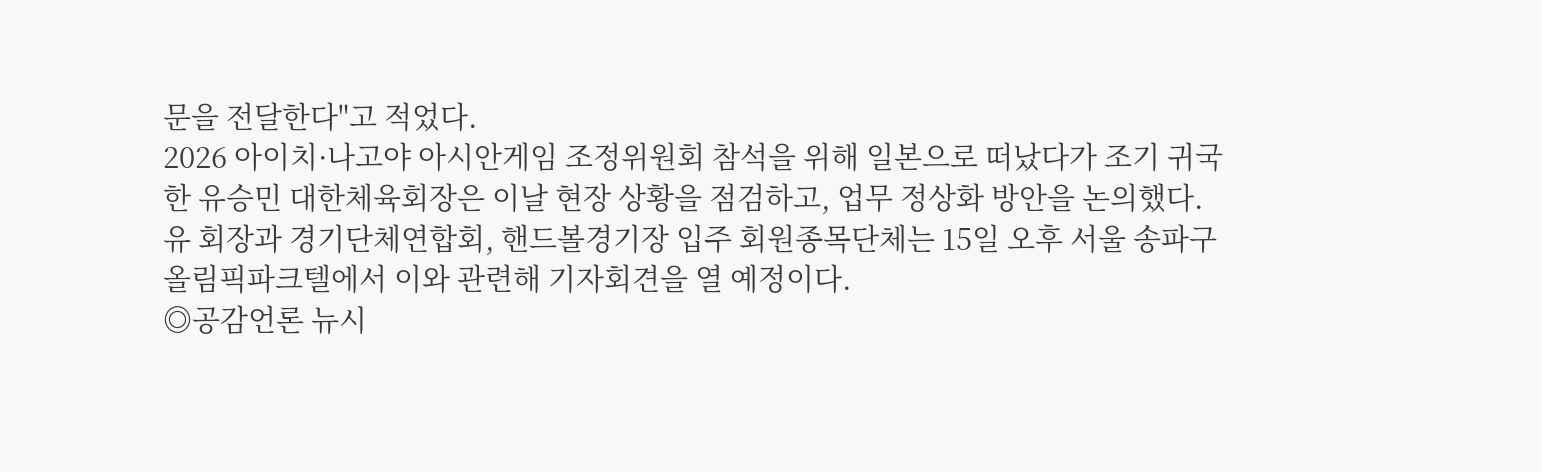문을 전달한다"고 적었다.
2026 아이치·나고야 아시안게임 조정위원회 참석을 위해 일본으로 떠났다가 조기 귀국한 유승민 대한체육회장은 이날 현장 상황을 점검하고, 업무 정상화 방안을 논의했다.
유 회장과 경기단체연합회, 핸드볼경기장 입주 회원종목단체는 15일 오후 서울 송파구 올림픽파크텔에서 이와 관련해 기자회견을 열 예정이다.
◎공감언론 뉴시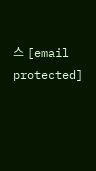스 [email protected]